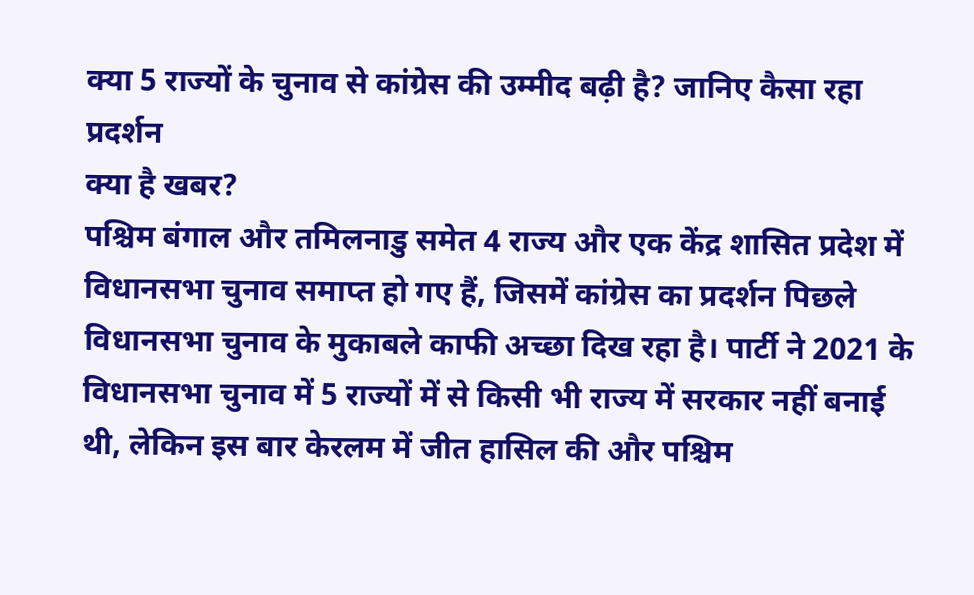क्या 5 राज्यों के चुनाव से कांग्रेस की उम्मीद बढ़ी है? जानिए कैसा रहा प्रदर्शन
क्या है खबर?
पश्चिम बंगाल और तमिलनाडु समेत 4 राज्य और एक केंद्र शासित प्रदेश में विधानसभा चुनाव समाप्त हो गए हैं, जिसमें कांग्रेस का प्रदर्शन पिछले विधानसभा चुनाव के मुकाबले काफी अच्छा दिख रहा है। पार्टी ने 2021 के विधानसभा चुनाव में 5 राज्यों में से किसी भी राज्य में सरकार नहीं बनाई थी, लेकिन इस बार केरलम में जीत हासिल की और पश्चिम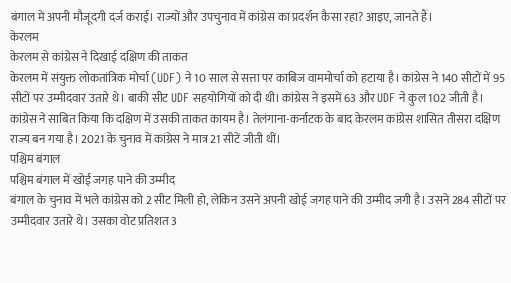बंगाल में अपनी मौजूदगी दर्ज कराई। राज्यों और उपचुनाव में कांग्रेस का प्रदर्शन कैसा रहा? आइए, जानते हैं।
केरलम
केरलम से कांग्रेस ने दिखाई दक्षिण की ताकत
केरलम में संयुक्त लोकतांत्रिक मोर्चा (UDF) ने 10 साल से सत्ता पर काबिज वाममोर्चा को हटाया है। कांग्रेस ने 140 सीटों में 95 सीटों पर उम्मीदवार उतारे थे। बाकी सीट UDF सहयोगियों को दी थी। कांग्रेस ने इसमें 63 और UDF ने कुल 102 जीती है। कांग्रेस ने साबित किया कि दक्षिण में उसकी ताकत कायम है। तेलंगाना-कर्नाटक के बाद केरलम कांग्रेस शासित तीसरा दक्षिण राज्य बन गया है। 2021 के चुनाव में कांग्रेस ने मात्र 21 सीटें जीती थीं।
पश्चिम बंगाल
पश्चिम बंगाल में खोई जगह पाने की उम्मीद
बंगाल के चुनाव में भले कांग्रेस को 2 सीट मिली हो, लेकिन उसने अपनी खोई जगह पाने की उम्मीद जगी है। उसने 284 सीटों पर उम्मीदवार उतारे थे। उसका वोट प्रतिशत 3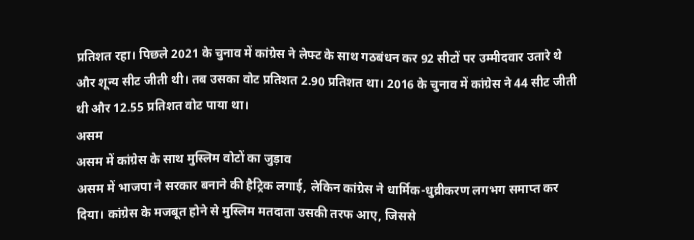प्रतिशत रहा। पिछले 2021 के चुनाव में कांग्रेस ने लेफ्ट के साथ गठबंधन कर 92 सीटों पर उम्मीदवार उतारे थे और शून्य सीट जीती थी। तब उसका वोट प्रतिशत 2.90 प्रतिशत था। 2016 के चुनाव में कांग्रेस ने 44 सीट जीती थी और 12.55 प्रतिशत वोट पाया था।
असम
असम में कांग्रेस के साथ मुस्लिम वोटों का जुड़ाव
असम में भाजपा ने सरकार बनाने की हैट्रिक लगाई, लेकिन कांग्रेस ने धार्मिक-धुव्रीकरण लगभग समाप्त कर दिया। कांग्रेस के मजबूत होने से मुस्लिम मतदाता उसकी तरफ आए, जिससे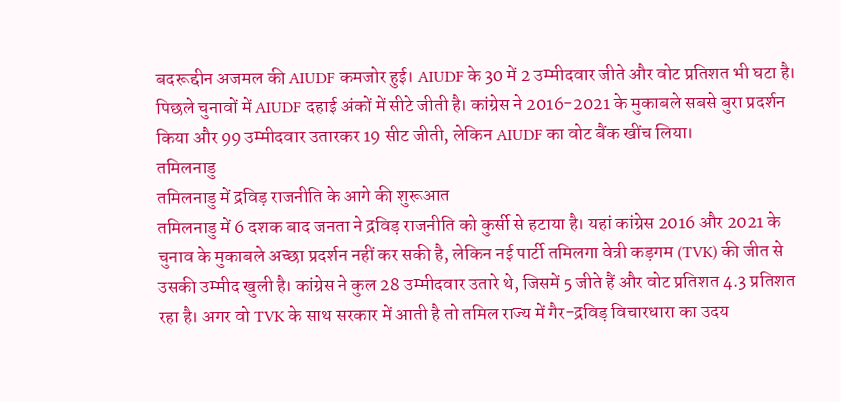बदरूद्दीन अजमल की AIUDF कमजोर हुई। AIUDF के 30 में 2 उम्मीदवार जीते और वोट प्रतिशत भी घटा है। पिछले चुनावों में AIUDF दहाई अंकों में सीटे जीती है। कांग्रेस ने 2016-2021 के मुकाबले सबसे बुरा प्रदर्शन किया और 99 उम्मीदवार उतारकर 19 सीट जीती, लेकिन AIUDF का वोट बैंक खींच लिया।
तमिलनाडु
तमिलनाडु में द्रविड़ राजनीति के आगे की शुरूआत
तमिलनाडु में 6 दशक बाद जनता ने द्रविड़ राजनीति को कुर्सी से हटाया है। यहां कांग्रेस 2016 और 2021 के चुनाव के मुकाबले अच्छा प्रदर्शन नहीं कर सकी है, लेकिन नई पार्टी तमिलगा वेत्री कड़गम (TVK) की जीत से उसकी उम्मीद खुली है। कांग्रेस ने कुल 28 उम्मीदवार उतारे थे, जिसमें 5 जीते हैं और वोट प्रतिशत 4.3 प्रतिशत रहा है। अगर वो TVK के साथ सरकार में आती है तो तमिल राज्य में गैर-द्रविड़ विचारधारा का उदय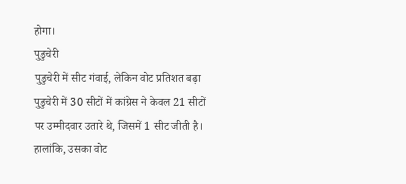होगा।
पुडुचेरी
पुडुचेरी में सीट गंवाई, लेकिन वोट प्रतिशत बढ़ा
पुडुचेरी में 30 सीटों में कांग्रेस ने केवल 21 सीटों पर उम्मीदवार उतारे थे, जिसमें 1 सीट जीती है। हालांकि, उसका वोट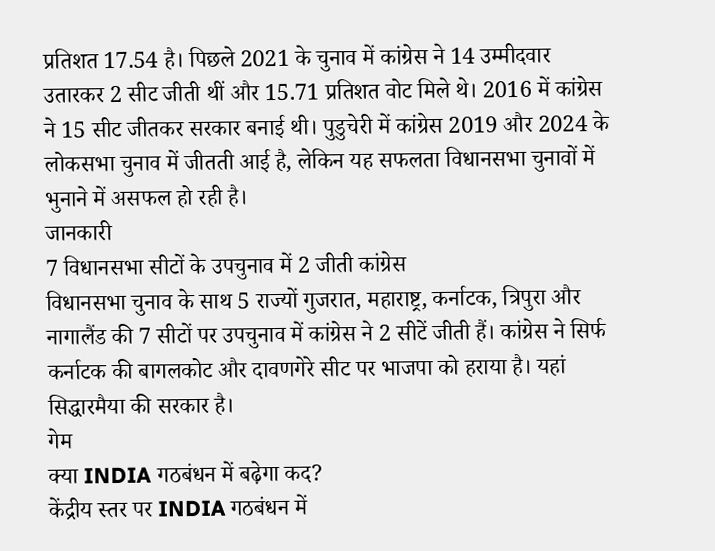प्रतिशत 17.54 है। पिछले 2021 के चुनाव में कांग्रेस ने 14 उम्मीदवार उतारकर 2 सीट जीती थीं और 15.71 प्रतिशत वोट मिले थे। 2016 में कांग्रेस ने 15 सीट जीतकर सरकार बनाई थी। पुडुचेरी में कांग्रेस 2019 और 2024 के लोकसभा चुनाव में जीतती आई है, लेकिन यह सफलता विधानसभा चुनावों में भुनाने में असफल हो रही है।
जानकारी
7 विधानसभा सीटों के उपचुनाव में 2 जीती कांग्रेस
विधानसभा चुनाव के साथ 5 राज्यों गुजरात, महाराष्ट्र, कर्नाटक, त्रिपुरा और नागालैंड की 7 सीटों पर उपचुनाव में कांग्रेस ने 2 सीटें जीती हैं। कांग्रेस ने सिर्फ कर्नाटक की बागलकोट और दावणगेरे सीट पर भाजपा को हराया है। यहां सिद्धारमैया की सरकार है।
गेम
क्या INDIA गठबंधन में बढ़ेगा कद?
केंद्रीय स्तर पर INDIA गठबंधन में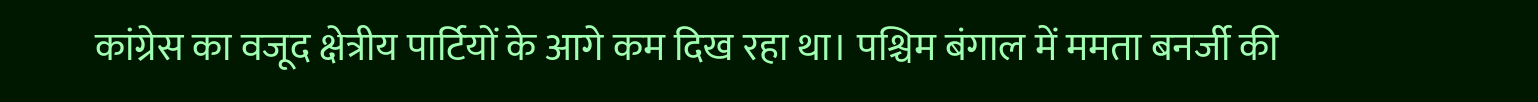कांग्रेस का वजूद क्षेत्रीय पार्टियों के आगे कम दिख रहा था। पश्चिम बंगाल में ममता बनर्जी की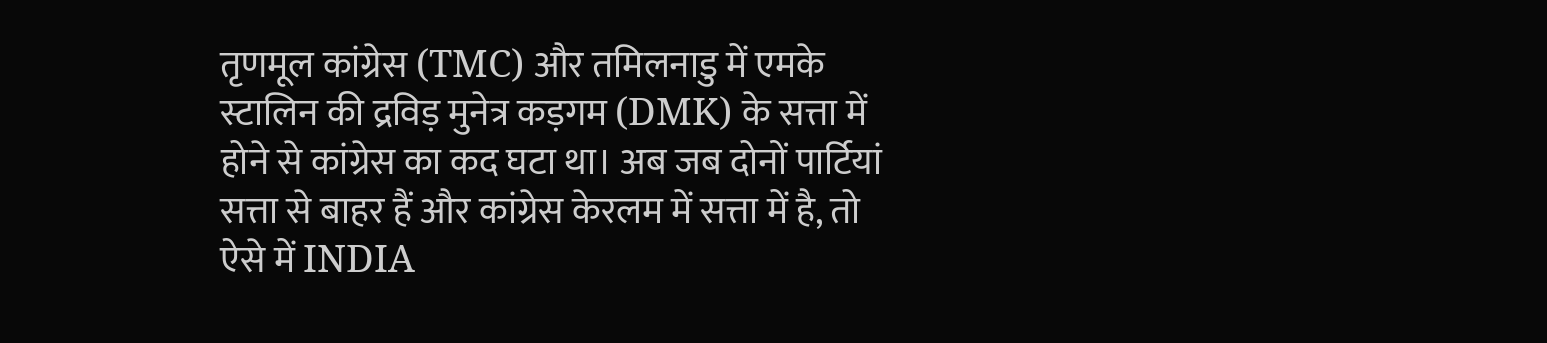तृणमूल कांग्रेस (TMC) और तमिलनाडु में एमके स्टालिन की द्रविड़ मुनेत्र कड़गम (DMK) के सत्ता में होने से कांग्रेस का कद घटा था। अब जब दोनों पार्टियां सत्ता से बाहर हैं और कांग्रेस केरलम में सत्ता में है, तो ऐसे में INDIA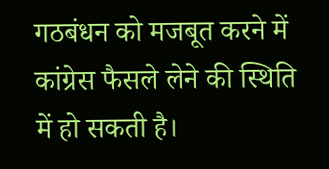गठबंधन को मजबूत करने में कांग्रेस फैसले लेने की स्थिति में हो सकती है।